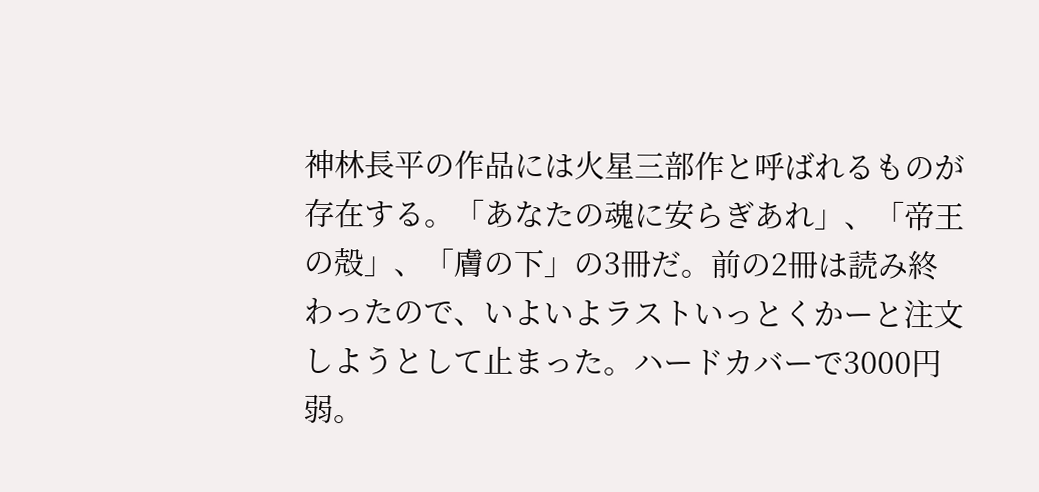神林長平の作品には火星三部作と呼ばれるものが存在する。「あなたの魂に安らぎあれ」、「帝王の殻」、「膚の下」の3冊だ。前の2冊は読み終わったので、いよいよラストいっとくかーと注文しようとして止まった。ハードカバーで3000円弱。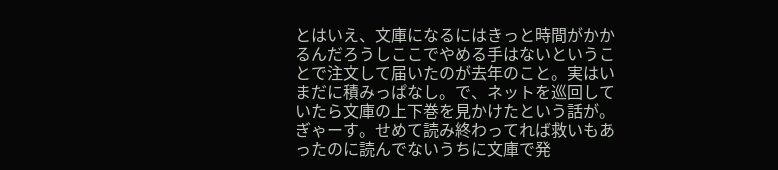とはいえ、文庫になるにはきっと時間がかかるんだろうしここでやめる手はないということで注文して届いたのが去年のこと。実はいまだに積みっぱなし。で、ネットを巡回していたら文庫の上下巻を見かけたという話が。
ぎゃーす。せめて読み終わってれば救いもあったのに読んでないうちに文庫で発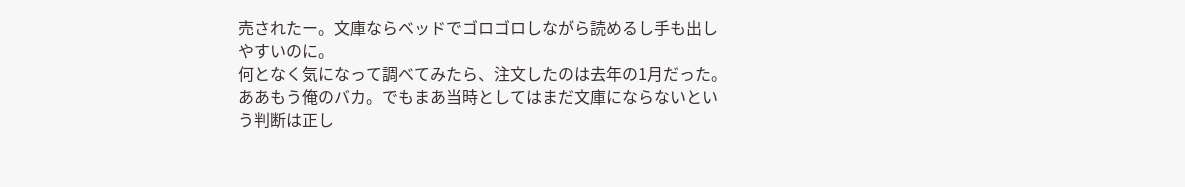売されたー。文庫ならベッドでゴロゴロしながら読めるし手も出しやすいのに。
何となく気になって調べてみたら、注文したのは去年の1月だった。ああもう俺のバカ。でもまあ当時としてはまだ文庫にならないという判断は正し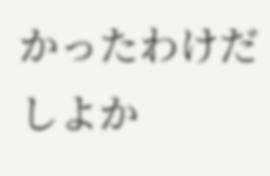かったわけだしよか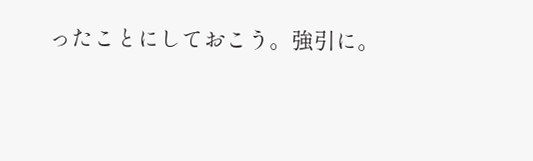ったことにしておこう。強引に。